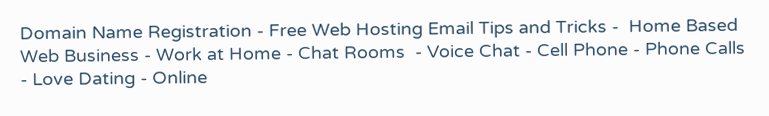Domain Name Registration - Free Web Hosting Email Tips and Tricks -  Home Based Web Business - Work at Home - Chat Rooms  - Voice Chat - Cell Phone - Phone Calls - Love Dating - Online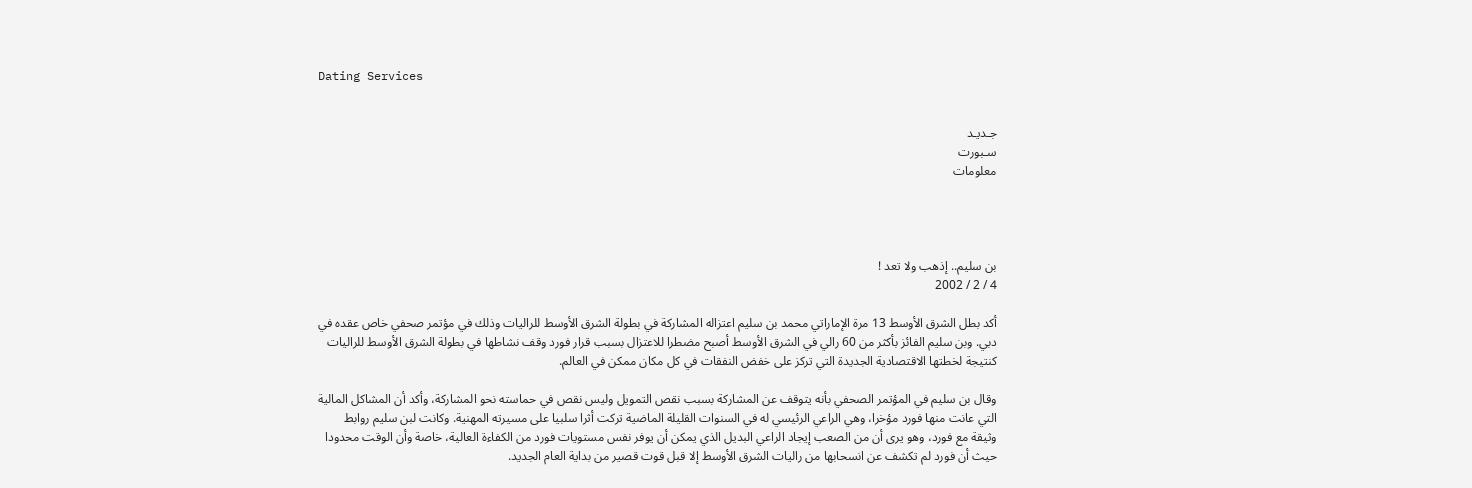Dating Services


جـديـد
سـبورت
معلومات




بن سليم.. إذهب ولا تعد !
4 / 2 / 2002

أكد بطل الشرق الأوسط 13 مرة الإماراتي محمد بن سليم اعتزاله المشاركة في بطولة الشرق الأوسط للراليات وذلك في مؤتمر صحفي خاص عقده في دبي. وبن سليم الفائز بأكثر من 60 رالي في الشرق الأوسط أصبح مضطرا للاعتزال بسبب قرار فورد وقف نشاطها في بطولة الشرق الأوسط للراليات كنتيجة لخطتها الاقتصادية الجديدة التي تركز على خفض النفقات في كل مكان ممكن في العالم.

وقال بن سليم في المؤتمر الصحفي بأنه يتوقف عن المشاركة بسبب نقص التمويل وليس نقص في حماسته نحو المشاركة، وأكد أن المشاكل المالية التي عانت منها فورد مؤخرا، وهي الراعي الرئيسي له في السنوات القليلة الماضية تركت أثرا سلبيا على مسيرته المهنية. وكانت لبن سليم روابط وثيقة مع فورد، وهو يرى أن من الصعب إيجاد الراعي البديل الذي يمكن أن يوفر نفس مستويات فورد من الكفاءة العالية، خاصة وأن الوقت محدودا حيث أن فورد لم تكشف عن انسحابها من راليات الشرق الأوسط إلا قبل قوت قصير من بداية العام الجديد.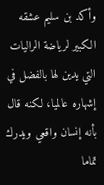وأكد بن سليم عشقه الكبير لرياضة الراليات التي يدين لها بالفضل في إشهاره عالميا، لكنه قال بأنه إنسان واقعي ويدرك تماما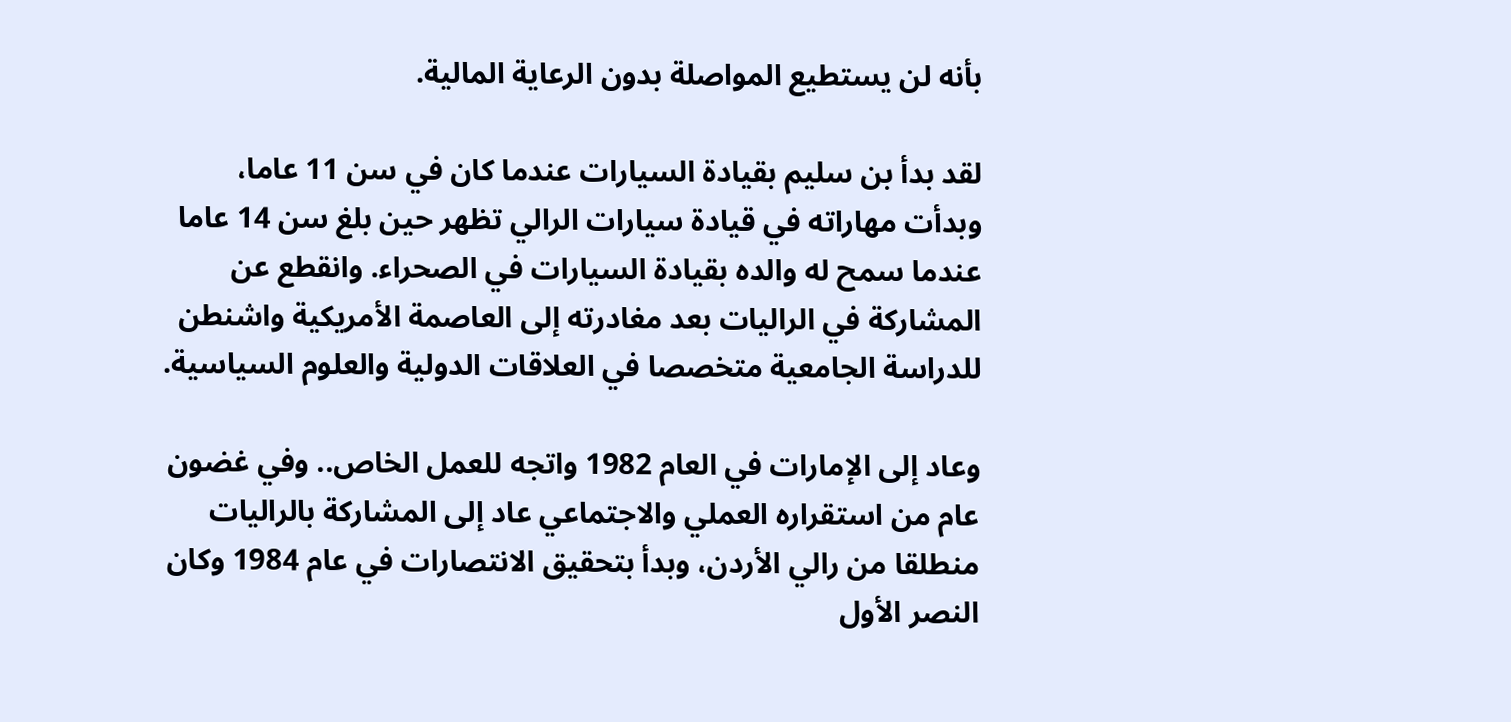بأنه لن يستطيع المواصلة بدون الرعاية المالية.

لقد بدأ بن سليم بقيادة السيارات عندما كان في سن 11 عاما، وبدأت مهاراته في قيادة سيارات الرالي تظهر حين بلغ سن 14 عاما عندما سمح له والده بقيادة السيارات في الصحراء. وانقطع عن المشاركة في الراليات بعد مغادرته إلى العاصمة الأمريكية واشنطن للدراسة الجامعية متخصصا في العلاقات الدولية والعلوم السياسية.

وعاد إلى الإمارات في العام 1982 واتجه للعمل الخاص.. وفي غضون عام من استقراره العملي والاجتماعي عاد إلى المشاركة بالراليات منطلقا من رالي الأردن، وبدأ بتحقيق الانتصارات في عام 1984 وكان النصر الأول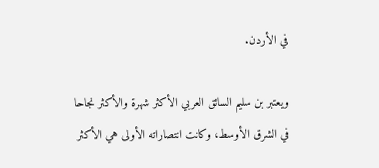في الأردن.

ويعتبر بن سليم السائق العربي الأكثر شهرة والأكثر نجاحا في الشرق الأوسط، وكانت انتصاراته الأولى هي الأكثر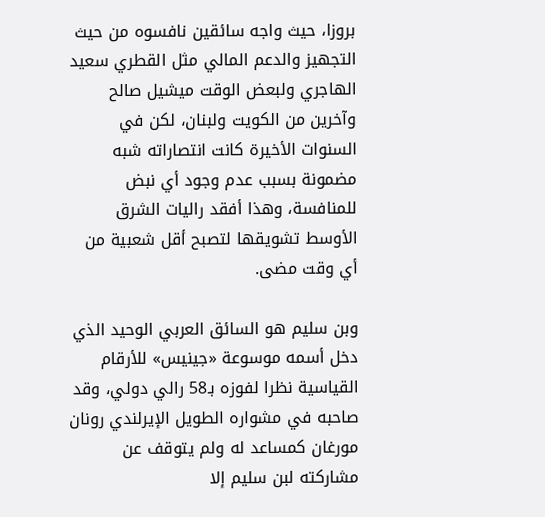بروزا، حيث واجه سائقين نافسوه من حيث التجهيز والدعم المالي مثل القطري سعيد الهاجري ولبعض الوقت ميشيل صالح وآخرين من الكويت ولبنان، لكن في السنوات الأخيرة كانت انتصاراته شبه مضمونة بسبب عدم وجود أي نبض للمنافسة، وهذا أفقد راليات الشرق الأوسط تشويقها لتصبح أقل شعبية من أي وقت مضى.

وبن سليم هو السائق العربي الوحيد الذي دخل أسمه موسوعة «جينيس» للأرقام القياسية نظرا لفوزه بـ58 رالي دولي، وقد صاحبه في مشواره الطويل الإيرلندي رونان مورغان كمساعد له ولم يتوقف عن مشاركته لبن سليم إلا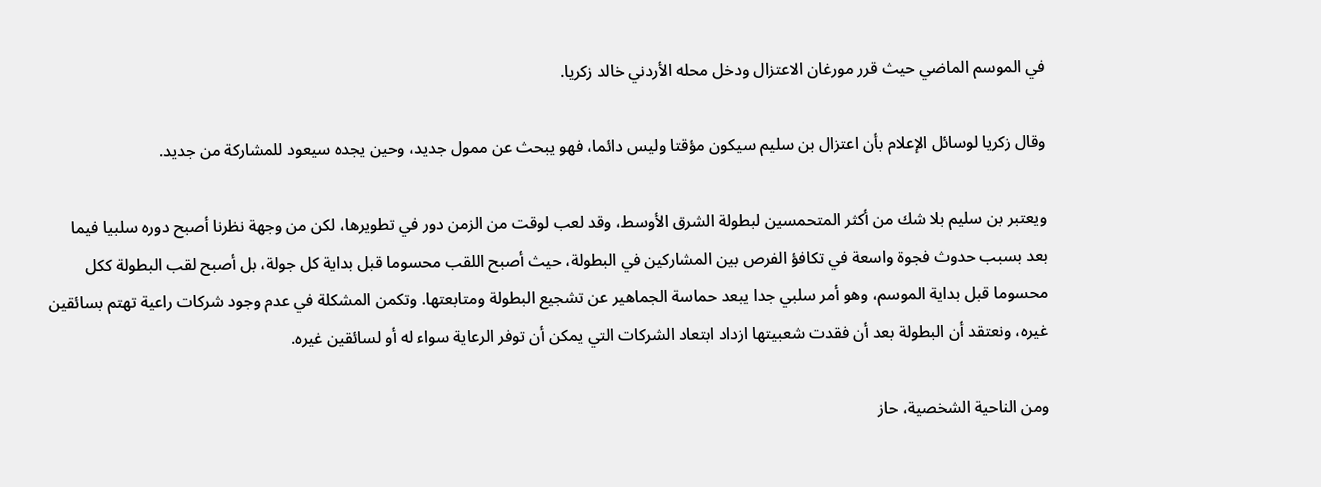في الموسم الماضي حيث قرر مورغان الاعتزال ودخل محله الأردني خالد زكريا.

وقال زكريا لوسائل الإعلام بأن اعتزال بن سليم سيكون مؤقتا وليس دائما، فهو يبحث عن ممول جديد، وحين يجده سيعود للمشاركة من جديد.

ويعتبر بن سليم بلا شك من أكثر المتحمسين لبطولة الشرق الأوسط، وقد لعب لوقت من الزمن دور في تطويرها، لكن من وجهة نظرنا أصبح دوره سلبيا فيما بعد بسبب حدوث فجوة واسعة في تكافؤ الفرص بين المشاركين في البطولة، حيث أصبح اللقب محسوما قبل بداية كل جولة، بل أصبح لقب البطولة ككل محسوما قبل بداية الموسم، وهو أمر سلبي جدا يبعد حماسة الجماهير عن تشجيع البطولة ومتابعتها. وتكمن المشكلة في عدم وجود شركات راعية تهتم بسائقين غيره، ونعتقد أن البطولة بعد أن فقدت شعبيتها ازداد ابتعاد الشركات التي يمكن أن توفر الرعاية سواء له أو لسائقين غيره.

ومن الناحية الشخصية، حاز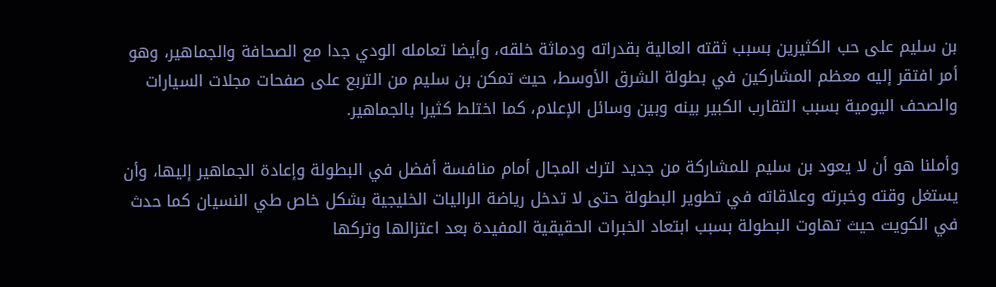بن سليم على حب الكثيرين بسبب ثقته العالية بقدراته ودماثة خلقه، وأيضا تعامله الودي جدا مع الصحافة والجماهير، وهو أمر افتقر إليه معظم المشاركين في بطولة الشرق الأوسط، حيث تمكن بن سليم من التربع على صفحات مجلات السيارات والصحف اليومية بسبب التقارب الكبير بينه وبين وسائل الإعلام، كما اختلط كثيرا بالجماهير.

وأملنا هو أن لا يعود بن سليم للمشاركة من جديد لترك المجال أمام منافسة أفضل في البطولة وإعادة الجماهير إليها، وأن يستغل وقته وخبرته وعلاقاته في تطوير البطولة حتى لا تدخل رياضة الراليات الخليجية بشكل خاص طي النسيان كما حدث في الكويت حيث تهاوت البطولة بسبب ابتعاد الخبرات الحقيقية المفيدة بعد اعتزالها وتركها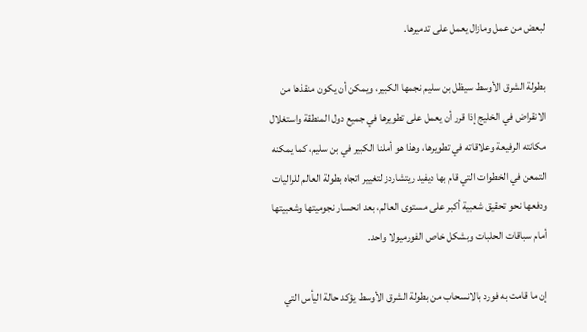لبعض من عمل ومازال يعمل على تدميرها.

بطولة الشرق الأوسط سيظل بن سليم نجمها الكبير، ويمكن أن يكون منقذها من الانقراض في الخليج إذا قرر أن يعمل على تطويرها في جميع دول المنطقة واستغلال مكانته الرفيعة وعلاقاته في تطويرها، وهذا هو أملنا الكبير في بن سليم، كما يمكنه التمعن في الخطوات التي قام بها ديفيد ريتشاردز لتغيير اتجاه بطولة العالم للراليات ودفعها نحو تحقيق شعبية أكبر على مستوى العالم، بعد انحسار نجوميتها وشعبيتها أمام سباقات الحلبات وبشكل خاص الفورميولا واحد.

إن ما قامت به فورد بالانسحاب من بطولة الشرق الأوسط يؤكد حالة اليأس التي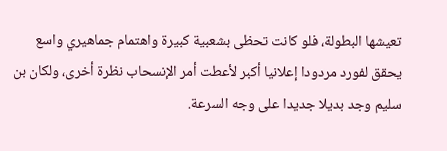تعيشها البطولة، فلو كانت تحظى بشعبية كبيرة واهتمام جماهيري واسع يحقق لفورد مردودا إعلانيا أكبر لأعطت أمر الإنسحاب نظرة أخرى، ولكان بن سليم وجد بديلا جديدا على وجه السرعة.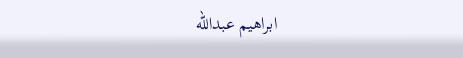ابراهيم عبدالله